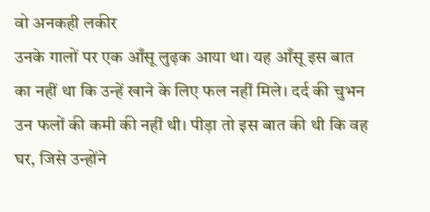वो अनकही लकीर
उनके गालों पर एक आँसू लुढ़क आया था। यह आँसू इस बात का नहीं था कि उन्हें खाने के लिए फल नहीं मिले। दर्द की चुभन उन फलों की कमी की नहीं थी। पीड़ा तो इस बात की थी कि वह घर, जिसे उन्होंने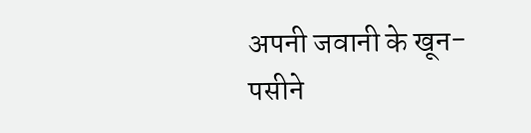अपनी जवानी के खून-पसीने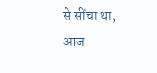से सींचा था, आज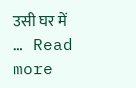उसी घर में … Read more